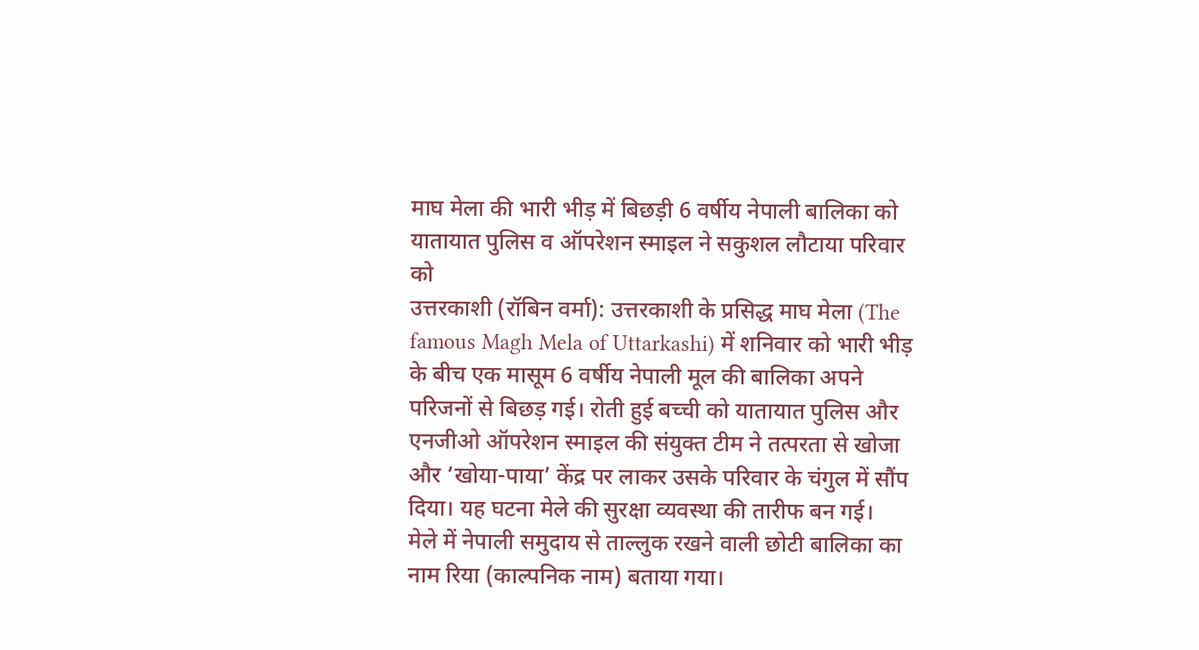माघ मेला की भारी भीड़ में बिछड़ी 6 वर्षीय नेपाली बालिका को यातायात पुलिस व ऑपरेशन स्माइल ने सकुशल लौटाया परिवार को
उत्तरकाशी (रॉबिन वर्मा): उत्तरकाशी के प्रसिद्ध माघ मेला (The famous Magh Mela of Uttarkashi) में शनिवार को भारी भीड़ के बीच एक मासूम 6 वर्षीय नेपाली मूल की बालिका अपने परिजनों से बिछड़ गई। रोती हुई बच्ची को यातायात पुलिस और एनजीओ ऑपरेशन स्माइल की संयुक्त टीम ने तत्परता से खोजा और ‘खोया-पाया’ केंद्र पर लाकर उसके परिवार के चंगुल में सौंप दिया। यह घटना मेले की सुरक्षा व्यवस्था की तारीफ बन गई।
मेले में नेपाली समुदाय से ताल्लुक रखने वाली छोटी बालिका का नाम रिया (काल्पनिक नाम) बताया गया।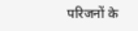परिजनों के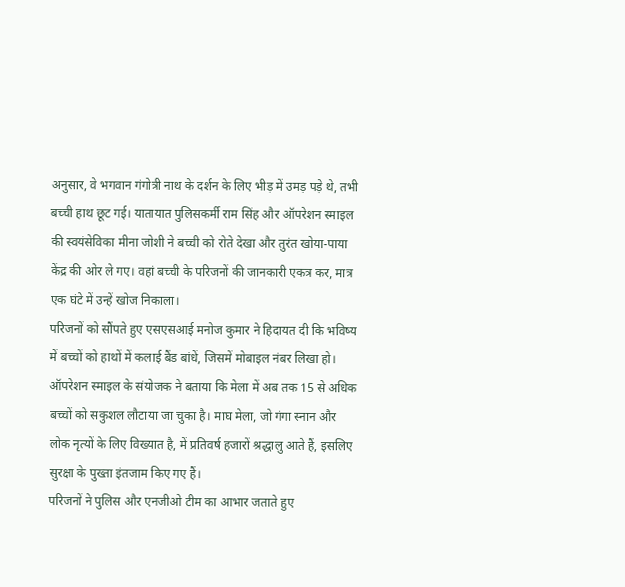अनुसार, वे भगवान गंगोत्री नाथ के दर्शन के लिए भीड़ में उमड़ पड़े थे, तभी बच्ची हाथ छूट गई। यातायात पुलिसकर्मी राम सिंह और ऑपरेशन स्माइल की स्वयंसेविका मीना जोशी ने बच्ची को रोते देखा और तुरंत खोया-पाया केंद्र की ओर ले गए। वहां बच्ची के परिजनों की जानकारी एकत्र कर, मात्र एक घंटे में उन्हें खोज निकाला।
परिजनों को सौंपते हुए एसएसआई मनोज कुमार ने हिदायत दी कि भविष्य में बच्चों को हाथों में कलाई बैंड बांधें, जिसमें मोबाइल नंबर लिखा हो। ऑपरेशन स्माइल के संयोजक ने बताया कि मेला में अब तक 15 से अधिक बच्चों को सकुशल लौटाया जा चुका है। माघ मेला, जो गंगा स्नान और लोक नृत्यों के लिए विख्यात है, में प्रतिवर्ष हजारों श्रद्धालु आते हैं, इसलिए सुरक्षा के पुख्ता इंतजाम किए गए हैं।
परिजनों ने पुलिस और एनजीओ टीम का आभार जताते हुए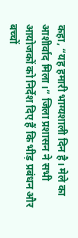कहा, “यह हमारी भाग्यशाली दिन है। मेले का आशीर्वाद मिला।” जिला प्रशासन ने सभी आयोजकों को निर्देश दिए हैं कि भीड़ प्रबंधन और बच्चों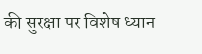की सुरक्षा पर विशेष ध्यान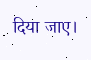दिया जाए।